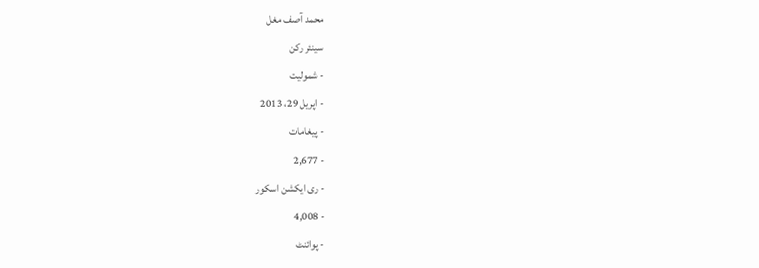محمد آصف مغل
سینئر رکن
- شمولیت
- اپریل 29، 2013
- پیغامات
- 2,677
- ری ایکشن اسکور
- 4,008
- پوائنٹ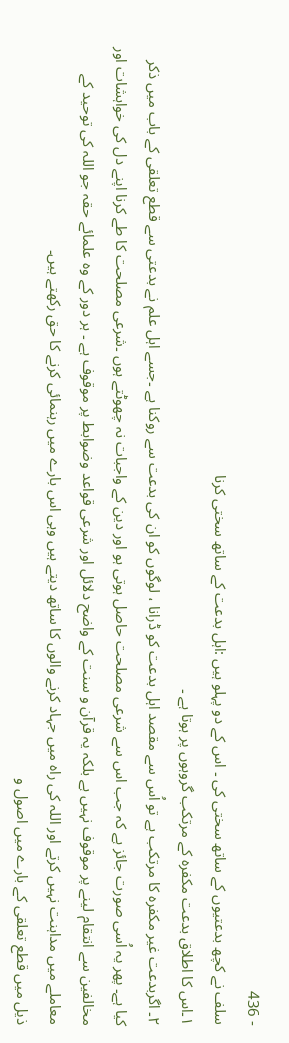- 436
سلف نے کچھ بدعتیوں کے ساتھ سختی کی ۔ اس کے دو پہلو ہیں :اہل بدعت کے ساتھ سختی کرنا
۱۔اس کا اطلاق بدعت مکفرہ کے مرتکب گروہوں پر ہوتا ہے ۔
۲۔ اگربدعت غیر مکفرہ کا مرتکب ہے تو اُس سے مقصد اہل بدعت کو ڈرانا ، لوگوں کو ان کی بدعت سے روکنا ہے ۔جسے اہل علم نے بدعتی سے قطع تعلقی کے باب میں ذکر کیا ہے۔ پھر یہ اُسی صورت جائز ہے کہ جب اس سے شرعی مصلحت حاصل ہوتی ہو اور دین کے واجبات نہ چھوٹتے ہوں ۔شرعی مصلحت کا طے کرنا اپنے دل کی خواہشات اور مخالفین سے انتقام لینے پر موقوف نہیں ہے بلکہ یہ قرآن و سنت کے واضح دلائل اور شرعی قواعد وضوابط پر موقوف ہے ۔ ہر دور کے وہ علمائے حقہ جو اللہ کی توحید کے معاملے میں مداہنت نہیں کرتے اور اللہ کی راہ میں جہاد کرنے والوں کا ساتھ دیتے ہیں وہی اس بارے میں رہنمائی کرنے کا حق رکھتے ہیں۔
ذیل میں قطع تعلقی کے بارے میں اصول و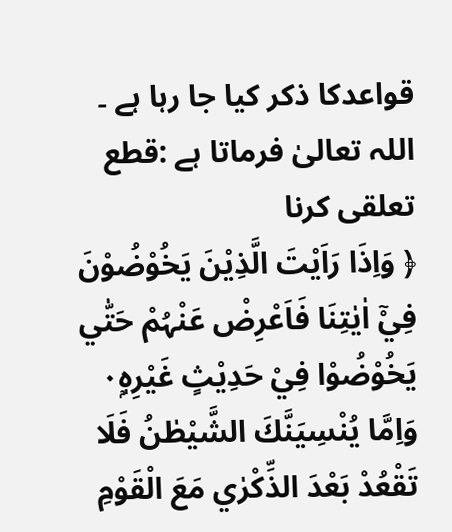قواعدکا ذکر کیا جا رہا ہے ۔
اللہ تعالیٰ فرماتا ہے :قطع تعلقی کرنا
﴿ وَاِذَا رَاَيْتَ الَّذِيْنَ يَخُوْضُوْنَ فِيْٓ اٰيٰتِنَا فَاَعْرِضْ عَنْہُمْ حَتّٰي يَخُوْضُوْا فِيْ حَدِيْثٍ غَيْرِہٖ۰ۭ وَاِمَّا يُنْسِيَنَّكَ الشَّيْطٰنُ فَلَا تَقْعُدْ بَعْدَ الذِّكْرٰي مَعَ الْقَوْمِ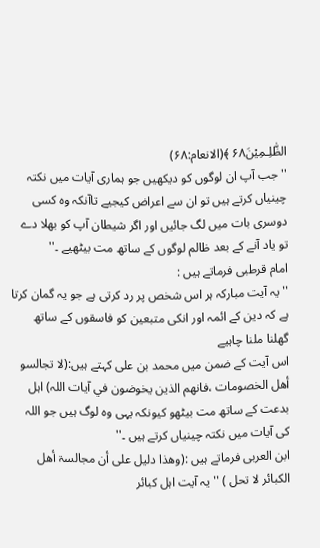الظّٰلِـمِيْنَ۶۸ ﴾(الانعام:۶۸)
'' جب آپ ان لوگوں کو دیکھیں جو ہماری آیات میں نکتہ چینیاں کرتے ہیں تو ان سے اعراض کیجیے تاآنکہ وہ کسی دوسری بات میں لگ جائیں اور اگر شیطان آپ کو بھلا دے تو یاد آنے کے بعد ظالم لوگوں کے ساتھ مت بیٹھیے ۔''
امام قرطبی فرماتے ہیں :
''یہ آیت مبارکہ ہر اس شخص پر رد کرتی ہے جو یہ گمان کرتا ہے کہ دین کے ائمہ اور انکی متبعین کو فاسقوں کے ساتھ گھلنا ملنا چاہیے
اس آیت کے ضمن میں محمد بن علی کہتے ہیں:(لا تجالسو أھل الخصومات ،فانھم الذین یخوضون في آیات اللہ) اہل بدعت کے ساتھ مت بیٹھو کیونکہ یہی وہ لوگ ہیں جو اللہ کی آیات میں نکتہ چینیاں کرتے ہیں ۔''
ابن العربی فرماتے ہیں :(وھذا دلیل علی أن مجالسۃ أھل الکبائر لا تحل ) ''یہ آیت اہل کبائر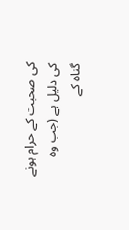کی صحبت کے حرام ہونے کی دلیل ہے (جب وہ گناہ کے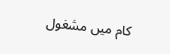کام میں مشغول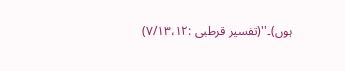ہوں)۔''(تفسیر قرطبی :۷/۱۳،۱۲)